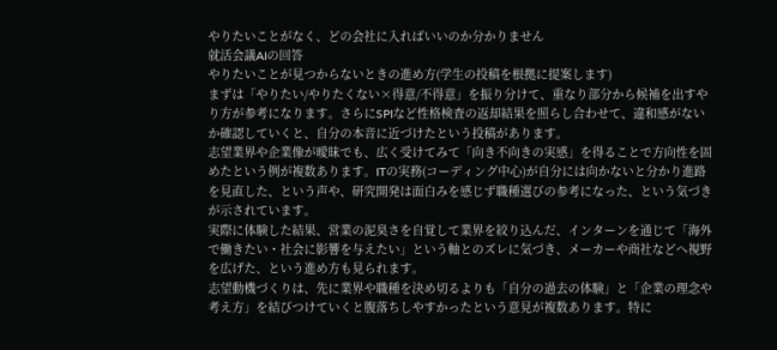やりたいことがなく、どの会社に入ればいいのか分かりません
就活会議AIの回答
やりたいことが見つからないときの進め方(学生の投稿を根拠に提案します)
まずは「やりたい/やりたくない×得意/不得意」を振り分けて、重なり部分から候補を出すやり方が参考になります。さらにSPIなど性格検査の返却結果を照らし合わせて、違和感がないか確認していくと、自分の本音に近づけたという投稿があります。
志望業界や企業像が曖昧でも、広く受けてみて「向き不向きの実感」を得ることで方向性を固めたという例が複数あります。ITの実務(コーディング中心)が自分には向かないと分かり進路を見直した、という声や、研究開発は面白みを感じず職種選びの参考になった、という気づきが示されています。
実際に体験した結果、営業の泥臭さを自覚して業界を絞り込んだ、インターンを通じて「海外で働きたい・社会に影響を与えたい」という軸とのズレに気づき、メーカーや商社などへ視野を広げた、という進め方も見られます。
志望動機づくりは、先に業界や職種を決め切るよりも「自分の過去の体験」と「企業の理念や考え方」を結びつけていくと腹落ちしやすかったという意見が複数あります。特に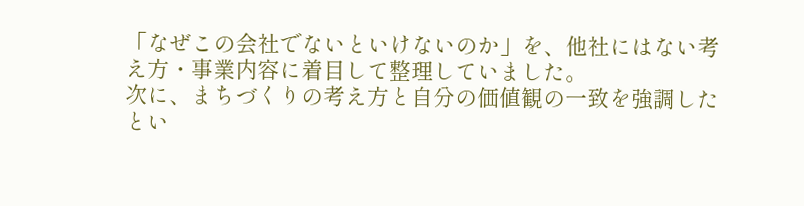「なぜこの会社でないといけないのか」を、他社にはない考え方・事業内容に着目して整理していました。
次に、まちづくりの考え方と自分の価値観の一致を強調したとい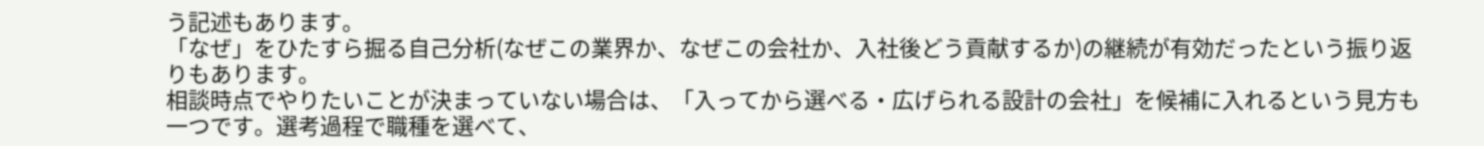う記述もあります。
「なぜ」をひたすら掘る自己分析(なぜこの業界か、なぜこの会社か、入社後どう貢献するか)の継続が有効だったという振り返りもあります。
相談時点でやりたいことが決まっていない場合は、「入ってから選べる・広げられる設計の会社」を候補に入れるという見方も一つです。選考過程で職種を選べて、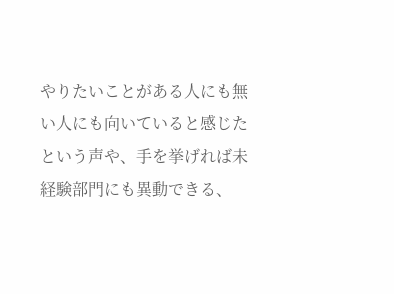やりたいことがある人にも無い人にも向いていると感じたという声や、手を挙げれば未経験部門にも異動できる、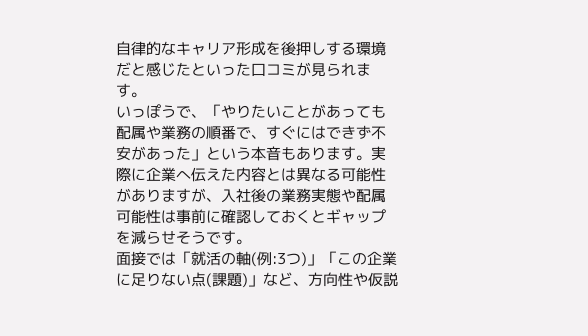自律的なキャリア形成を後押しする環境だと感じたといった口コミが見られます。
いっぽうで、「やりたいことがあっても配属や業務の順番で、すぐにはできず不安があった」という本音もあります。実際に企業へ伝えた内容とは異なる可能性がありますが、入社後の業務実態や配属可能性は事前に確認しておくとギャップを減らせそうです。
面接では「就活の軸(例:3つ)」「この企業に足りない点(課題)」など、方向性や仮説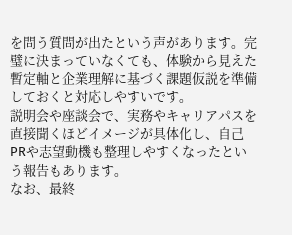を問う質問が出たという声があります。完璧に決まっていなくても、体験から見えた暫定軸と企業理解に基づく課題仮説を準備しておくと対応しやすいです。
説明会や座談会で、実務やキャリアパスを直接聞くほどイメージが具体化し、自己PRや志望動機も整理しやすくなったという報告もあります。
なお、最終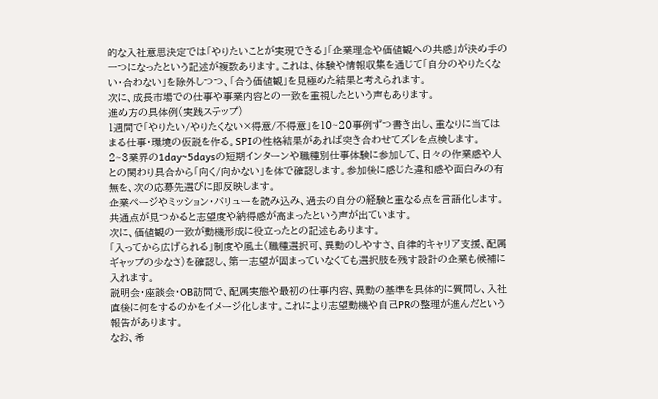的な入社意思決定では「やりたいことが実現できる」「企業理念や価値観への共感」が決め手の一つになったという記述が複数あります。これは、体験や情報収集を通じて「自分のやりたくない・合わない」を除外しつつ、「合う価値観」を見極めた結果と考えられます。
次に、成長市場での仕事や事業内容との一致を重視したという声もあります。
進め方の具体例(実践ステップ)
1週間で「やりたい/やりたくない×得意/不得意」を10~20事例ずつ書き出し、重なりに当てはまる仕事・環境の仮説を作る。SPIの性格結果があれば突き合わせてズレを点検します。
2~3業界の1day~5daysの短期インターンや職種別仕事体験に参加して、日々の作業感や人との関わり具合から「向く/向かない」を体で確認します。参加後に感じた違和感や面白みの有無を、次の応募先選びに即反映します。
企業ページやミッション・バリューを読み込み、過去の自分の経験と重なる点を言語化します。共通点が見つかると志望度や納得感が高まったという声が出ています。
次に、価値観の一致が動機形成に役立ったとの記述もあります。
「入ってから広げられる」制度や風土(職種選択可、異動のしやすさ、自律的キャリア支援、配属ギャップの少なさ)を確認し、第一志望が固まっていなくても選択肢を残す設計の企業も候補に入れます。
説明会・座談会・OB訪問で、配属実態や最初の仕事内容、異動の基準を具体的に質問し、入社直後に何をするのかをイメージ化します。これにより志望動機や自己PRの整理が進んだという報告があります。
なお、希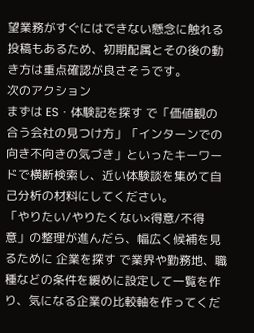望業務がすぐにはできない懸念に触れる投稿もあるため、初期配属とその後の動き方は重点確認が良さそうです。
次のアクション
まずは ES・体験記を探す で「価値観の合う会社の見つけ方」「インターンでの向き不向きの気づき」といったキーワードで横断検索し、近い体験談を集めて自己分析の材料にしてください。
「やりたい/やりたくない×得意/不得意」の整理が進んだら、幅広く候補を見るために 企業を探す で業界や勤務地、職種などの条件を緩めに設定して一覧を作り、気になる企業の比較軸を作ってくだ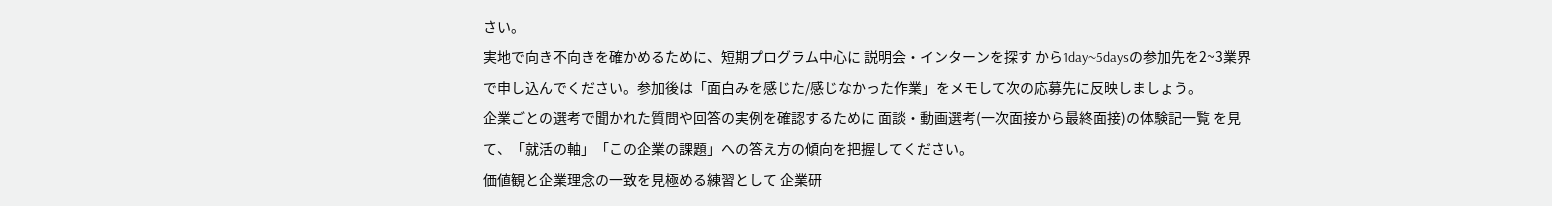さい。
実地で向き不向きを確かめるために、短期プログラム中心に 説明会・インターンを探す から1day~5daysの参加先を2~3業界で申し込んでください。参加後は「面白みを感じた/感じなかった作業」をメモして次の応募先に反映しましょう。
企業ごとの選考で聞かれた質問や回答の実例を確認するために 面談・動画選考(一次面接から最終面接)の体験記一覧 を見て、「就活の軸」「この企業の課題」への答え方の傾向を把握してください。
価値観と企業理念の一致を見極める練習として 企業研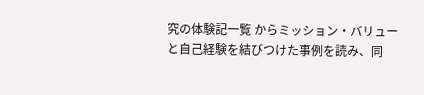究の体験記一覧 からミッション・バリューと自己経験を結びつけた事例を読み、同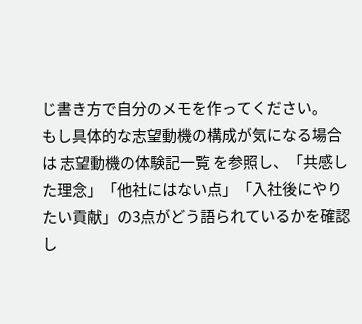じ書き方で自分のメモを作ってください。
もし具体的な志望動機の構成が気になる場合は 志望動機の体験記一覧 を参照し、「共感した理念」「他社にはない点」「入社後にやりたい貢献」の3点がどう語られているかを確認し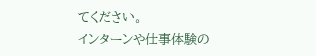てください。
インターンや仕事体験の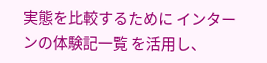実態を比較するために インターンの体験記一覧 を活用し、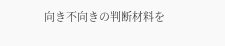向き不向きの判断材料を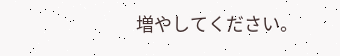増やしてください。